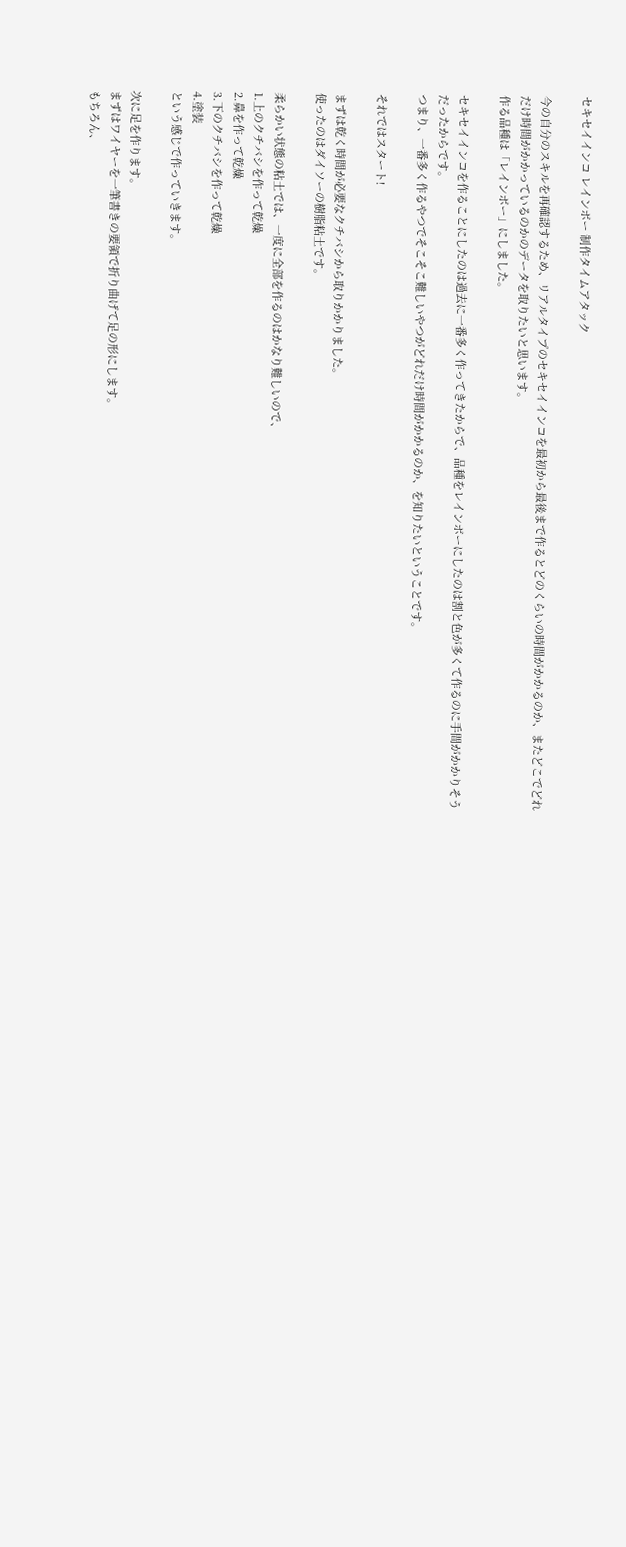セキセイインコ レインボー 制作タイムアタック

今の自分のスキルを再確認するため、リアルタイプのセキセイインコを最初から最後まで作るとどのくらいの時間がかかるのか、またどこでどれだけ時間がかかっているのかのデータを取りたいと思います。
作る品種は「レインボー」にしました。

セキセイインコを作ることにしたのは過去に一番多く作ってきたからで、品種をレインボーにしたのは割と色が多くて作るのに手間がかかりそうだったからです。
つまり、一番多く作るやつでそこそこ難しいやつがどれだけ時間がかかるのか、を知りたいということです。

それではスタート!

まずは乾く時間が必要なクチバシから取りかかりました。
使ったのはダイソーの樹脂粘土です。

柔らかい状態の粘土では、一度に全部を作るのはかなり難しいので、
1.上のクチバシを作って乾燥
2.鼻を作って乾燥
3.下のクチバシを作って乾燥
4.塗装
という感じで作っていきます。

次に足を作ります。
まずはワイヤーを一筆書きの要領で折り曲げて足の形にします。
もちろん、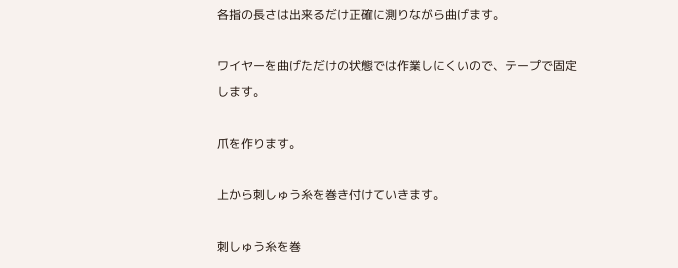各指の長さは出来るだけ正確に測りながら曲げます。

ワイヤーを曲げただけの状態では作業しにくいので、テープで固定します。

爪を作ります。

上から刺しゅう糸を巻き付けていきます。

刺しゅう糸を巻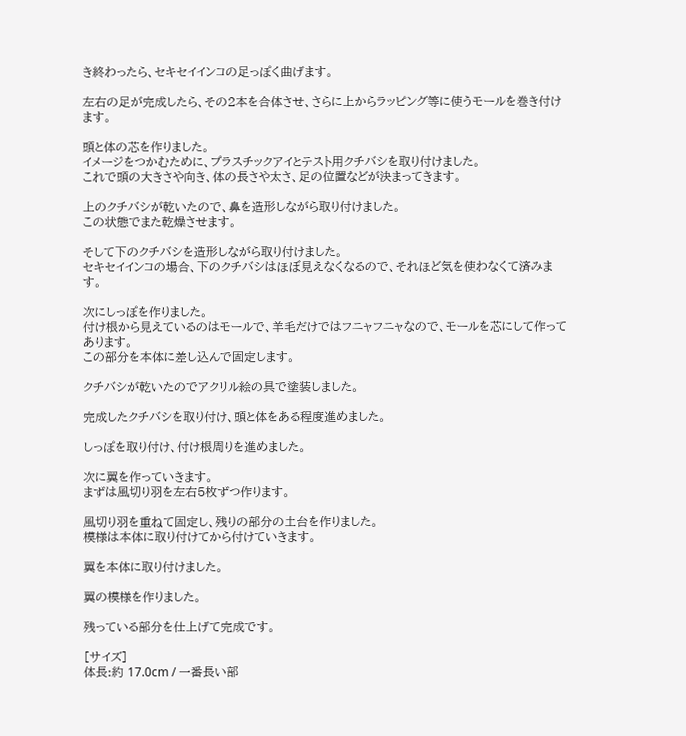き終わったら、セキセイインコの足っぽく曲げます。

左右の足が完成したら、その2本を合体させ、さらに上からラッピング等に使うモールを巻き付けます。

頭と体の芯を作りました。
イメージをつかむために、プラスチックアイとテスト用クチバシを取り付けました。
これで頭の大きさや向き、体の長さや太さ、足の位置などが決まってきます。

上のクチバシが乾いたので、鼻を造形しながら取り付けました。
この状態でまた乾燥させます。

そして下のクチバシを造形しながら取り付けました。
セキセイインコの場合、下のクチバシはほぼ見えなくなるので、それほど気を使わなくて済みます。

次にしっぽを作りました。
付け根から見えているのはモールで、羊毛だけではフニャフニャなので、モールを芯にして作ってあります。
この部分を本体に差し込んで固定します。

クチバシが乾いたのでアクリル絵の具で塗装しました。

完成したクチバシを取り付け、頭と体をある程度進めました。

しっぽを取り付け、付け根周りを進めました。

次に翼を作っていきます。
まずは風切り羽を左右5枚ずつ作ります。

風切り羽を重ねて固定し、残りの部分の土台を作りました。
模様は本体に取り付けてから付けていきます。

翼を本体に取り付けました。

翼の模様を作りました。

残っている部分を仕上げて完成です。

[サイズ]
体長:約 17.0cm / 一番長い部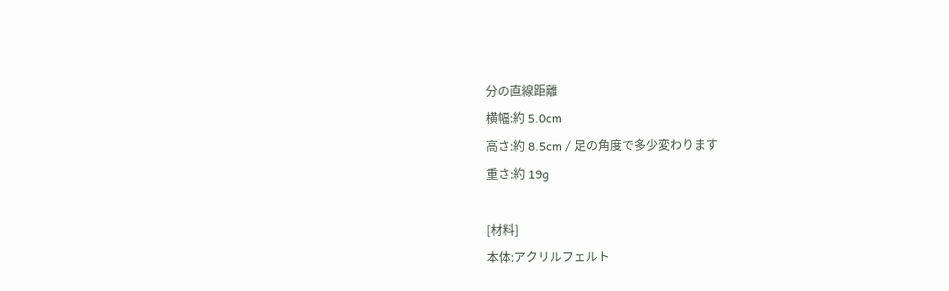分の直線距離
横幅:約 5.0cm
高さ:約 8.5cm / 足の角度で多少変わります
重さ:約 19g

[材料]
本体:アクリルフェルト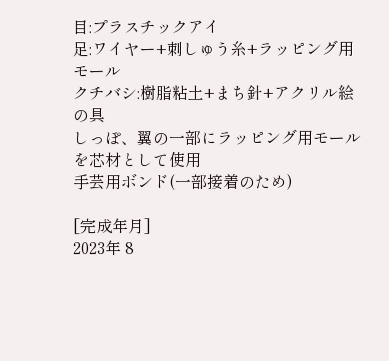目:プラスチックアイ
足:ワイヤー+刺しゅう糸+ラッピング用モール
クチバシ:樹脂粘土+まち針+アクリル絵の具
しっぽ、翼の一部にラッピング用モールを芯材として使用
手芸用ボンド(一部接着のため)

[完成年月]
2023年 8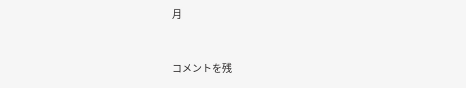月


コメントを残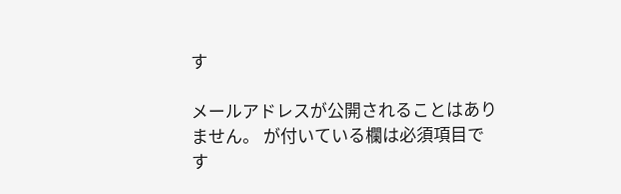す

メールアドレスが公開されることはありません。 が付いている欄は必須項目です